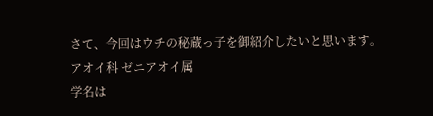さて、今回はウチの秘蔵っ子を御紹介したいと思います。
アオイ科 ゼニアオイ属
学名は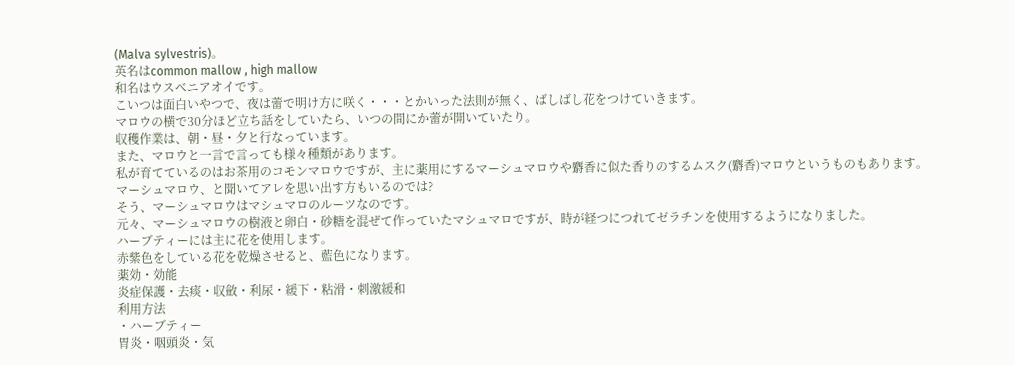(Malva sylvestris)。
英名はcommon mallow , high mallow
和名はウスベニアオイです。
こいつは面白いやつで、夜は蕾で明け方に咲く・・・とかいった法則が無く、ばしばし花をつけていきます。
マロウの横で30分ほど立ち話をしていたら、いつの間にか蕾が開いていたり。
収穫作業は、朝・昼・夕と行なっています。
また、マロウと一言で言っても様々種類があります。
私が育てているのはお茶用のコモンマロウですが、主に薬用にするマーシュマロウや麝香に似た香りのするムスク(麝香)マロウというものもあります。
マーシュマロウ、と聞いてアレを思い出す方もいるのでは?
そう、マーシュマロウはマシュマロのルーツなのです。
元々、マーシュマロウの樹液と卵白・砂糖を混ぜて作っていたマシュマロですが、時が経つにつれてゼラチンを使用するようになりました。
ハーブティーには主に花を使用します。
赤紫色をしている花を乾燥させると、藍色になります。
薬効・効能
炎症保護・去痰・収斂・利尿・緩下・粘滑・刺激緩和
利用方法
・ハーブティー
胃炎・咽頭炎・気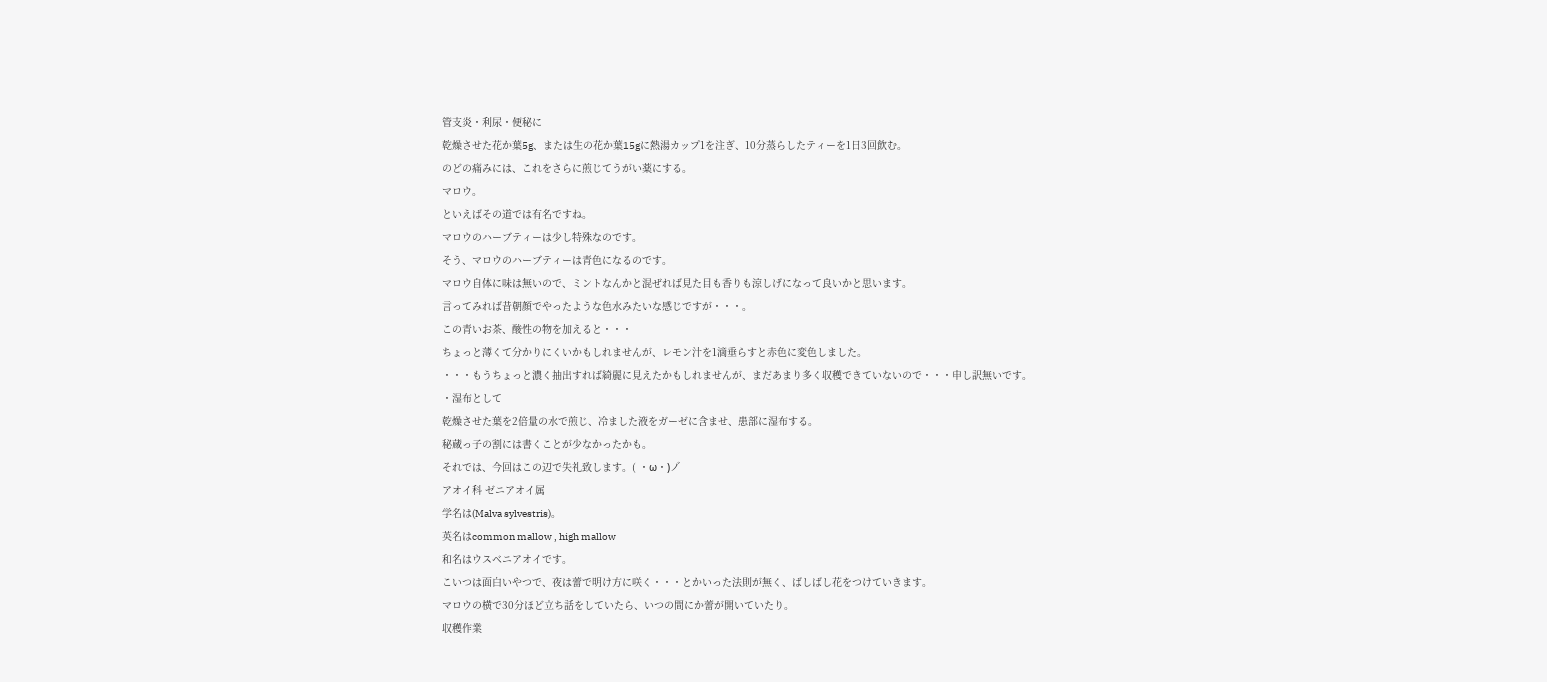管支炎・利尿・便秘に
乾燥させた花か葉5g、または生の花か葉15gに熱湯カップ1を注ぎ、10分蒸らしたティーを1日3回飲む。
のどの痛みには、これをさらに煎じてうがい薬にする。
マロウ。
といえばその道では有名ですね。
マロウのハーブティーは少し特殊なのです。
そう、マロウのハーブティーは青色になるのです。
マロウ自体に味は無いので、ミントなんかと混ぜれば見た目も香りも涼しげになって良いかと思います。
言ってみれば昔朝顔でやったような色水みたいな感じですが・・・。
この青いお茶、酸性の物を加えると・・・
ちょっと薄くて分かりにくいかもしれませんが、レモン汁を1滴垂らすと赤色に変色しました。
・・・もうちょっと濃く抽出すれば綺麗に見えたかもしれませんが、まだあまり多く収穫できていないので・・・申し訳無いです。
・湿布として
乾燥させた葉を2倍量の水で煎じ、冷ました液をガーゼに含ませ、患部に湿布する。
秘蔵っ子の割には書くことが少なかったかも。
それでは、今回はこの辺で失礼致します。( ・ω・)ノ゙
アオイ科 ゼニアオイ属
学名は(Malva sylvestris)。
英名はcommon mallow , high mallow
和名はウスベニアオイです。
こいつは面白いやつで、夜は蕾で明け方に咲く・・・とかいった法則が無く、ばしばし花をつけていきます。
マロウの横で30分ほど立ち話をしていたら、いつの間にか蕾が開いていたり。
収穫作業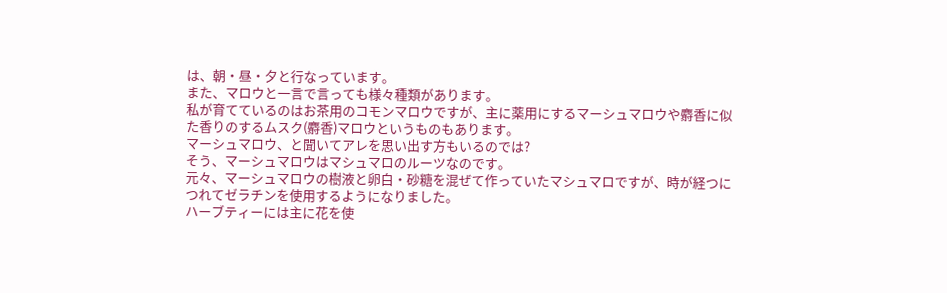は、朝・昼・夕と行なっています。
また、マロウと一言で言っても様々種類があります。
私が育てているのはお茶用のコモンマロウですが、主に薬用にするマーシュマロウや麝香に似た香りのするムスク(麝香)マロウというものもあります。
マーシュマロウ、と聞いてアレを思い出す方もいるのでは?
そう、マーシュマロウはマシュマロのルーツなのです。
元々、マーシュマロウの樹液と卵白・砂糖を混ぜて作っていたマシュマロですが、時が経つにつれてゼラチンを使用するようになりました。
ハーブティーには主に花を使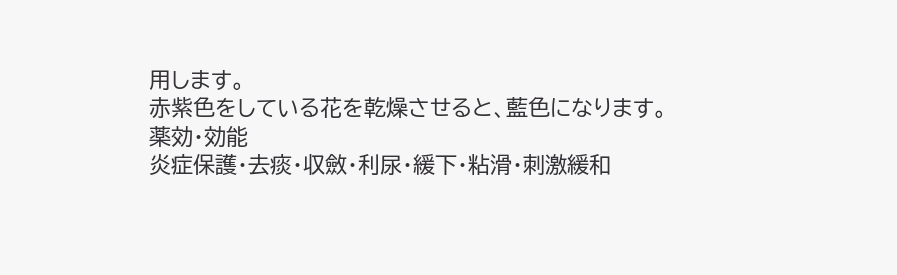用します。
赤紫色をしている花を乾燥させると、藍色になります。
薬効・効能
炎症保護・去痰・収斂・利尿・緩下・粘滑・刺激緩和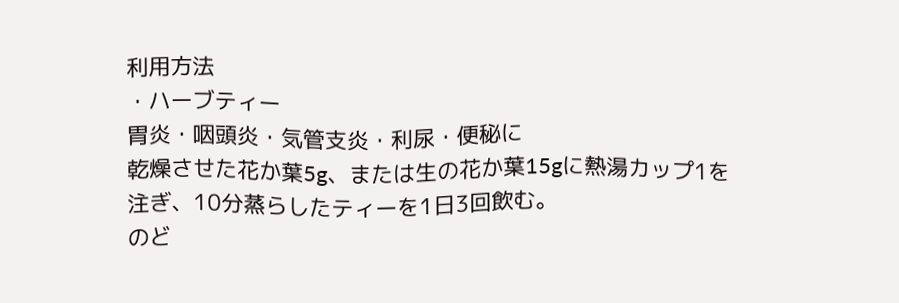利用方法
・ハーブティー
胃炎・咽頭炎・気管支炎・利尿・便秘に
乾燥させた花か葉5g、または生の花か葉15gに熱湯カップ1を注ぎ、10分蒸らしたティーを1日3回飲む。
のど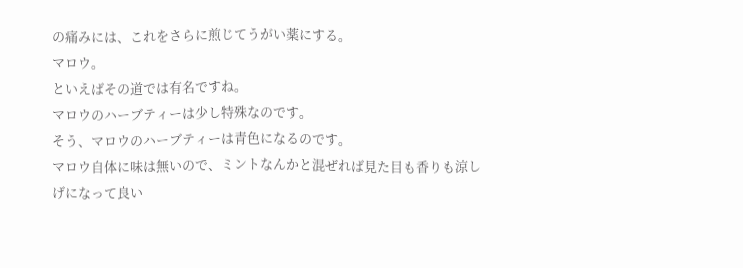の痛みには、これをさらに煎じてうがい薬にする。
マロウ。
といえばその道では有名ですね。
マロウのハーブティーは少し特殊なのです。
そう、マロウのハーブティーは青色になるのです。
マロウ自体に味は無いので、ミントなんかと混ぜれば見た目も香りも涼しげになって良い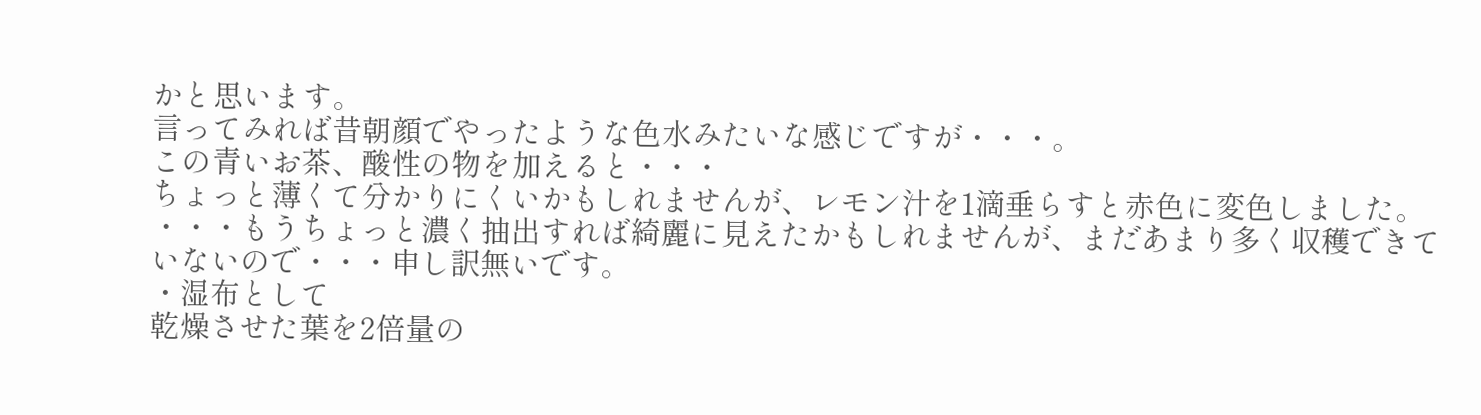かと思います。
言ってみれば昔朝顔でやったような色水みたいな感じですが・・・。
この青いお茶、酸性の物を加えると・・・
ちょっと薄くて分かりにくいかもしれませんが、レモン汁を1滴垂らすと赤色に変色しました。
・・・もうちょっと濃く抽出すれば綺麗に見えたかもしれませんが、まだあまり多く収穫できていないので・・・申し訳無いです。
・湿布として
乾燥させた葉を2倍量の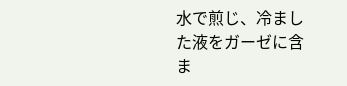水で煎じ、冷ました液をガーゼに含ま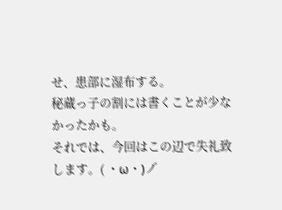せ、患部に湿布する。
秘蔵っ子の割には書くことが少なかったかも。
それでは、今回はこの辺で失礼致します。( ・ω・)ノ゙